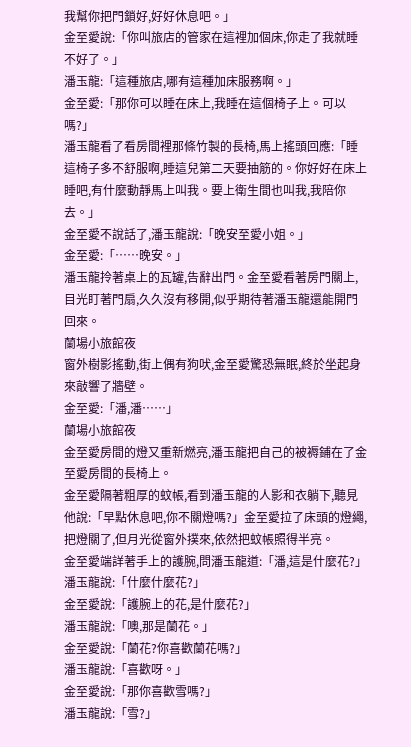我幫你把門鎖好,好好休息吧。」
金至愛說:「你叫旅店的管家在這裡加個床,你走了我就睡不好了。」
潘玉龍:「這種旅店,哪有這種加床服務啊。」
金至愛:「那你可以睡在床上,我睡在這個椅子上。可以嗎?」
潘玉龍看了看房間裡那條竹製的長椅,馬上搖頭回應:「睡這椅子多不舒服啊,睡這兒第二天要抽筋的。你好好在床上睡吧,有什麼動靜馬上叫我。要上衛生間也叫我,我陪你去。」
金至愛不說話了,潘玉龍說:「晚安至愛小姐。」
金至愛:「……晚安。」
潘玉龍拎著桌上的瓦罐,告辭出門。金至愛看著房門關上,目光盯著門扇,久久沒有移開,似乎期待著潘玉龍還能開門回來。
蘭場小旅館夜
窗外樹影搖動,街上偶有狗吠,金至愛驚恐無眠,終於坐起身來敲響了牆壁。
金至愛:「潘,潘……」
蘭場小旅館夜
金至愛房間的燈又重新燃亮,潘玉龍把自己的被褥鋪在了金至愛房間的長椅上。
金至愛隔著粗厚的蚊帳,看到潘玉龍的人影和衣躺下,聽見他說:「早點休息吧,你不關燈嗎?」金至愛拉了床頭的燈繩,把燈關了,但月光從窗外撲來,依然把蚊帳照得半亮。
金至愛端詳著手上的護腕,問潘玉龍道:「潘,這是什麼花?」
潘玉龍說:「什麼什麼花?」
金至愛說:「護腕上的花,是什麼花?」
潘玉龍說:「噢,那是蘭花。」
金至愛說:「蘭花?你喜歡蘭花嗎?」
潘玉龍說:「喜歡呀。」
金至愛說:「那你喜歡雪嗎?」
潘玉龍說:「雪?」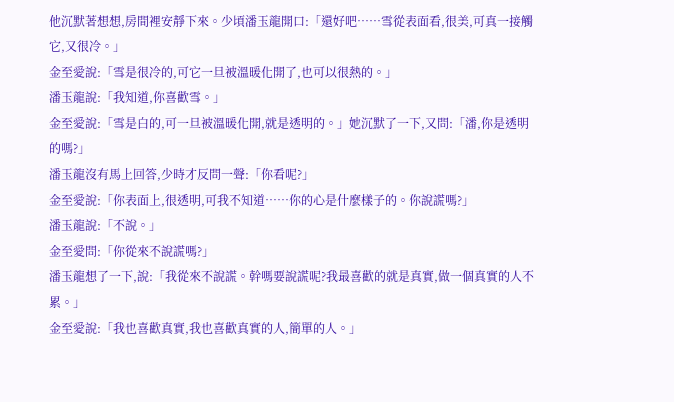他沉默著想想,房間裡安靜下來。少頃潘玉龍開口:「還好吧……雪從表面看,很美,可真一接觸它,又很冷。」
金至愛說:「雪是很冷的,可它一旦被溫暖化開了,也可以很熱的。」
潘玉龍說:「我知道,你喜歡雪。」
金至愛說:「雪是白的,可一旦被溫暖化開,就是透明的。」她沉默了一下,又問:「潘,你是透明的嗎?」
潘玉龍沒有馬上回答,少時才反問一聲:「你看呢?」
金至愛說:「你表面上,很透明,可我不知道……你的心是什麼樣子的。你說謊嗎?」
潘玉龍說:「不說。」
金至愛問:「你從來不說謊嗎?」
潘玉龍想了一下,說:「我從來不說謊。幹嗎要說謊呢?我最喜歡的就是真實,做一個真實的人不累。」
金至愛說:「我也喜歡真實,我也喜歡真實的人,簡單的人。」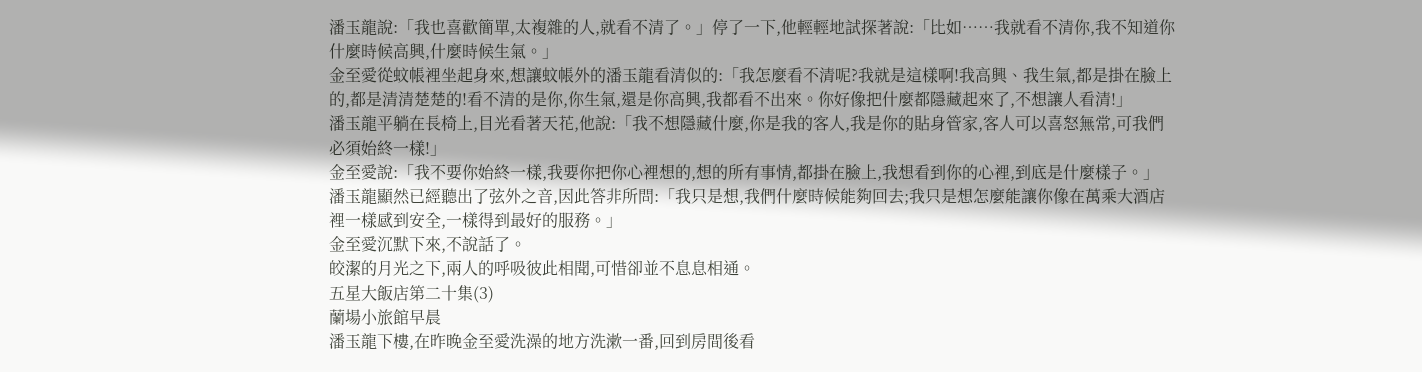潘玉龍說:「我也喜歡簡單,太複雜的人,就看不清了。」停了一下,他輕輕地試探著說:「比如……我就看不清你,我不知道你什麼時候高興,什麼時候生氣。」
金至愛從蚊帳裡坐起身來,想讓蚊帳外的潘玉龍看清似的:「我怎麼看不清呢?我就是這樣啊!我高興、我生氣,都是掛在臉上的,都是清清楚楚的!看不清的是你,你生氣,還是你高興,我都看不出來。你好像把什麼都隱藏起來了,不想讓人看清!」
潘玉龍平躺在長椅上,目光看著天花,他說:「我不想隱藏什麼,你是我的客人,我是你的貼身管家,客人可以喜怒無常,可我們必須始終一樣!」
金至愛說:「我不要你始終一樣,我要你把你心裡想的,想的所有事情,都掛在臉上,我想看到你的心裡,到底是什麼樣子。」
潘玉龍顯然已經聽出了弦外之音,因此答非所問:「我只是想,我們什麼時候能夠回去;我只是想怎麼能讓你像在萬乘大酒店裡一樣感到安全,一樣得到最好的服務。」
金至愛沉默下來,不說話了。
皎潔的月光之下,兩人的呼吸彼此相聞,可惜卻並不息息相通。
五星大飯店第二十集(3)
蘭場小旅館早晨
潘玉龍下樓,在昨晚金至愛洗澡的地方洗漱一番,回到房間後看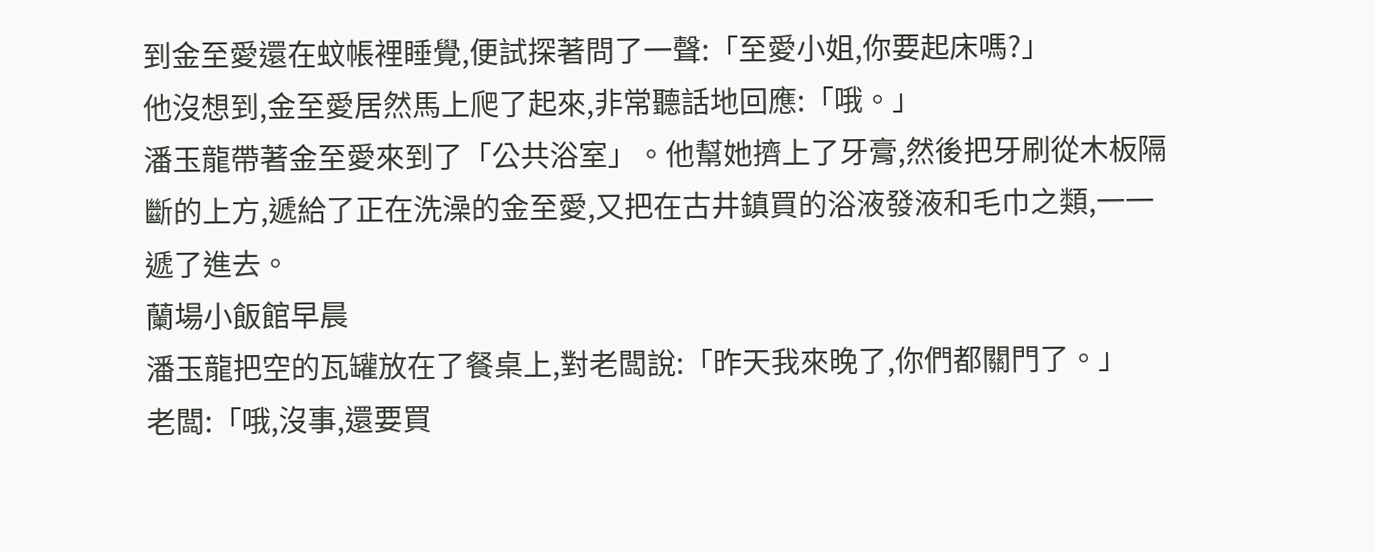到金至愛還在蚊帳裡睡覺,便試探著問了一聲:「至愛小姐,你要起床嗎?」
他沒想到,金至愛居然馬上爬了起來,非常聽話地回應:「哦。」
潘玉龍帶著金至愛來到了「公共浴室」。他幫她擠上了牙膏,然後把牙刷從木板隔斷的上方,遞給了正在洗澡的金至愛,又把在古井鎮買的浴液發液和毛巾之類,一一遞了進去。
蘭場小飯館早晨
潘玉龍把空的瓦罐放在了餐桌上,對老闆說:「昨天我來晚了,你們都關門了。」
老闆:「哦,沒事,還要買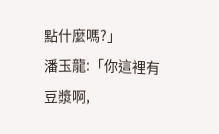點什麼嗎?」
潘玉龍:「你這裡有豆漿啊,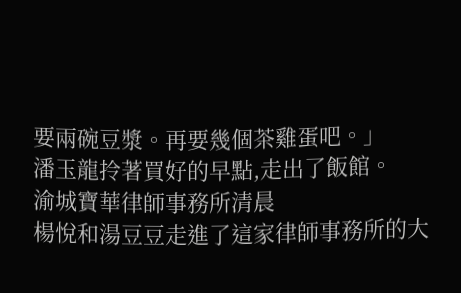要兩碗豆漿。再要幾個茶雞蛋吧。」
潘玉龍拎著買好的早點,走出了飯館。
渝城寶華律師事務所清晨
楊悅和湯豆豆走進了這家律師事務所的大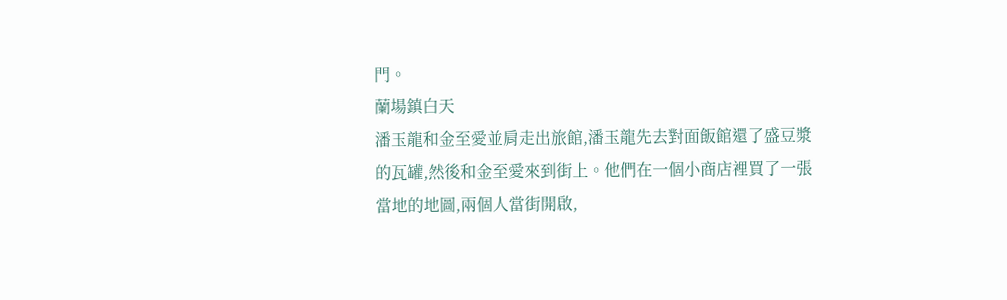門。
蘭場鎮白天
潘玉龍和金至愛並肩走出旅館,潘玉龍先去對面飯館還了盛豆漿的瓦罐,然後和金至愛來到街上。他們在一個小商店裡買了一張當地的地圖,兩個人當街開啟,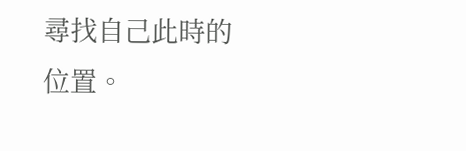尋找自己此時的位置。